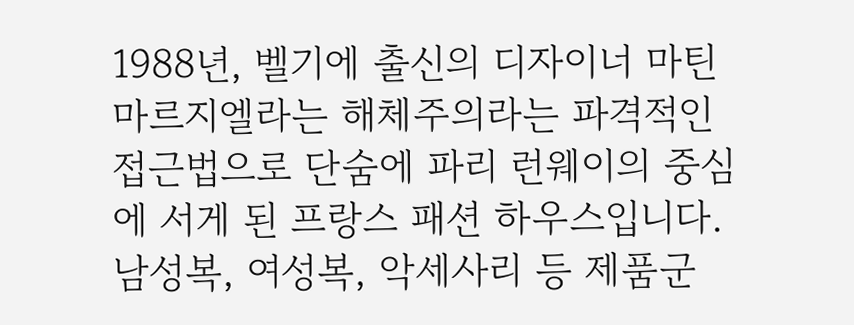1988년, 벨기에 출신의 디자이너 마틴 마르지엘라는 해체주의라는 파격적인 접근법으로 단숨에 파리 런웨이의 중심에 서게 된 프랑스 패션 하우스입니다. 남성복, 여성복, 악세사리 등 제품군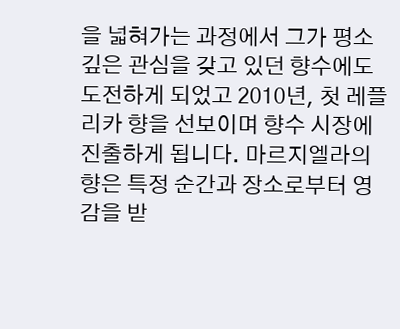을 넓혀가는 과정에서 그가 평소 깊은 관심을 갖고 있던 향수에도 도전하게 되었고 2010년, 첫 레플리카 향을 선보이며 향수 시장에 진출하게 됩니다. 마르지엘라의 향은 특정 순간과 장소로부터 영감을 받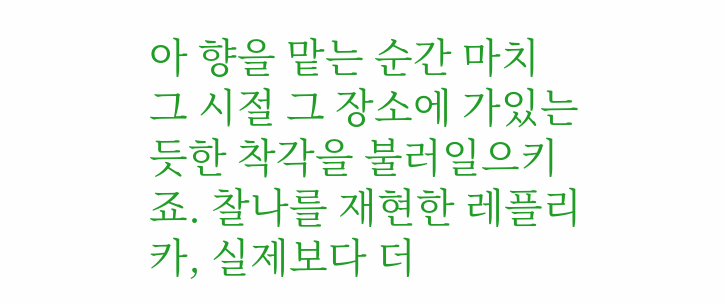아 향을 맡는 순간 마치 그 시절 그 장소에 가있는 듯한 착각을 불러일으키죠. 찰나를 재현한 레플리카, 실제보다 더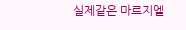실제같은 마르지엘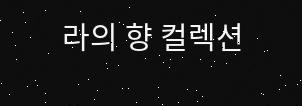라의 향 컬렉션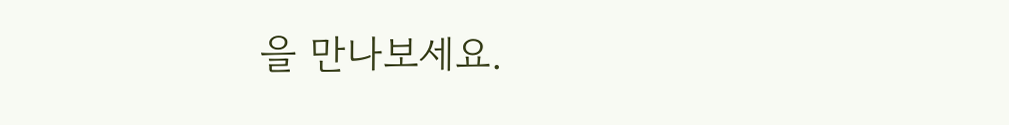을 만나보세요.